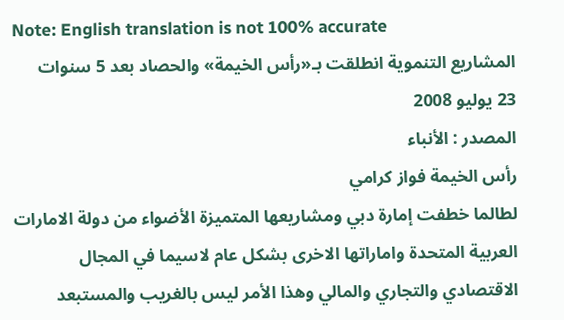Note: English translation is not 100% accurate
المشاريع التنموية انطلقت بـ«رأس الخيمة» والحصاد بعد 5 سنوات
23 يوليو 2008
المصدر : الأنباء
رأس الخيمة فواز كرامي
لطالما خطفت إمارة دبي ومشاريعها المتميزة الأضواء من دولة الامارات العربية المتحدة واماراتها الاخرى بشكل عام لاسيما في المجال الاقتصادي والتجاري والمالي وهذا الأمر ليس بالغريب والمستبعد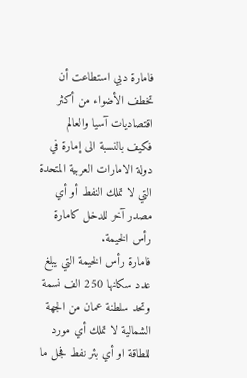فامارة دبي استطاعت أن تخطف الأضواء من أكثر اقتصاديات آسيا والعالم فكيف بالنسبة الى إمارة في دولة الامارات العربية المتحدة التي لا تملك النفط أو أي مصدر آخر للدخل كامارة رأس الخيمة.
فامارة رأس الخيمة التي يبلغ عدد سكانها 250 الف نسمة وتحد سلطنة عمان من الجهة الشمالية لا تملك أي مورد للطاقة او أي بئر نفط فجل ما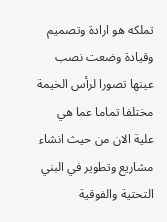تملكه هو ارادة وتصميم وقيادة وضعت نصب عينها تصورا لرأس الخيمة مختلفا تماما عما هي علية الان من حيث انشاء مشاريع وتطوير في البني التحتية والفوقية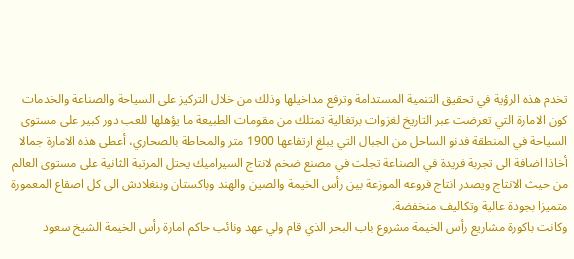تخدم هذه الرؤية في تحقيق التنمية المستدامة وترفع مداخيلها وذلك من خلال التركيز على السياحة والصناعة والخدمات كون الامارة التي تعرضت عبر التاريخ لغزوات برتغالية تمتلك من مقومات الطبيعة ما يؤهلها للعب دور كبير على مستوى السياحة في المنطقة فدنو الساحل من الجبال التي يبلغ ارتفاعها 1900 متر والمحاطة بالصحاري، أعطى هذه الامارة جمالا أخاذا اضافة الى تجربة فريدة في الصناعة تجلت في مصنع ضخم لانتاج السيراميك يحتل المرتبة الثانية على مستوى العالم من حيث الانتاج ويصدر انتاج فروعه الموزعة بين رأس الخيمة والصين والهند وباكستان وبنغلادش الى كل اصقاع المعمورة متميزا بجودة عالية وتكاليف منخفضة.
وكانت باكورة مشاريع رأس الخيمة مشروع باب البحر الذي قام ولي عهد ونائب حاكم امارة رأس الخيمة الشيخ سعود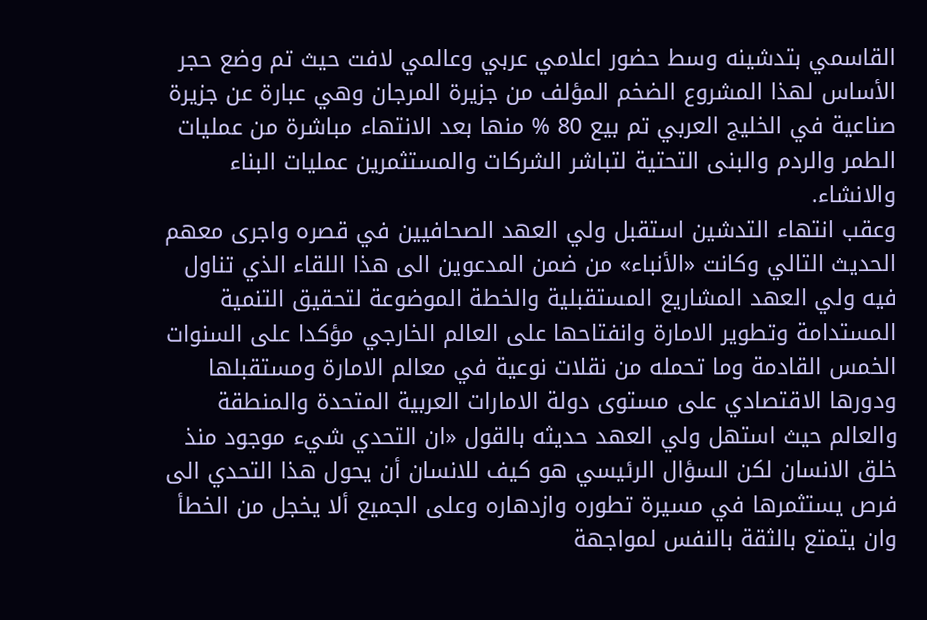القاسمي بتدشينه وسط حضور اعلامي عربي وعالمي لافت حيث تم وضع حجر الأساس لهذا المشروع الضخم المؤلف من جزيرة المرجان وهي عبارة عن جزيرة صناعية في الخليج العربي تم بيع 80 % منها بعد الانتهاء مباشرة من عمليات الطمر والردم والبنى التحتية لتباشر الشركات والمستثمرين عمليات البناء والانشاء.
وعقب انتهاء التدشين استقبل ولي العهد الصحافيين في قصره واجرى معهم الحديث التالي وكانت «الأنباء» من ضمن المدعوين الى هذا اللقاء الذي تناول فيه ولي العهد المشاريع المستقبلية والخطة الموضوعة لتحقيق التنمية المستدامة وتطوير الامارة وانفتاحها على العالم الخارجي مؤكدا على السنوات الخمس القادمة وما تحمله من نقلات نوعية في معالم الامارة ومستقبلها ودورها الاقتصادي على مستوى دولة الامارات العربية المتحدة والمنطقة والعالم حيث استهل ولي العهد حديثه بالقول «ان التحدي شيء موجود منذ خلق الانسان لكن السؤال الرئيسي هو كيف للانسان أن يحول هذا التحدي الى فرص يستثمرها في مسيرة تطوره وازدهاره وعلى الجميع ألا يخجل من الخطأ وان يتمتع بالثقة بالنفس لمواجهة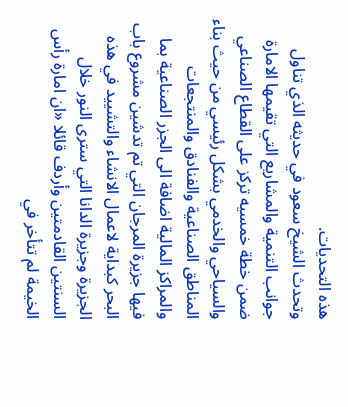هذه التحديات.
وتحدث الشيخ سعود في حديثه الذي تناول جوانب التنمية والمشاريع التي تقيمها الامارة ضمن خطة خمسيه تركز على القطاع الصناعي والسياحي والخدمي بشكل رئيسي من حيث بناء المناطق الصناعية والفنادق والمنتجعات والمراكز المالية اضافة الى الجزر الصناعية بما فيها جزيرة المرجان التي تم تدشين مشروع باب البحر كبداية لاعمال الانشاء والتشييد في هذه الجزيرة وجزيرة الدانا التي سترى النور خلال السنتين القادمتين وأردف قائلا «ان امارة رأس الخيمة لم تتأخر في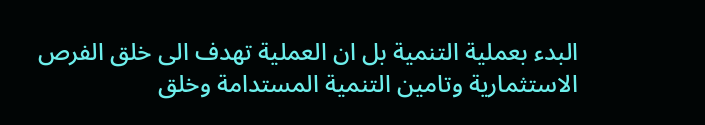البدء بعملية التنمية بل ان العملية تهدف الى خلق الفرص الاستثمارية وتامين التنمية المستدامة وخلق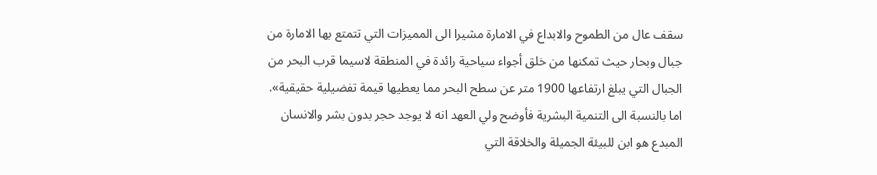سقف عال من الطموح والابداع في الامارة مشيرا الى المميزات التي تتمتع بها الامارة من جبال وبحار حيث تمكنها من خلق أجواء سياحية رائدة في المنطقة لاسيما قرب البحر من الجبال التي يبلغ ارتفاعها 1900 متر عن سطح البحر مما يعطيها قيمة تفضيلية حقيقية».
اما بالنسبة الى التنمية البشرية فأوضح ولي العهد انه لا يوجد حجر بدون بشر والانسان المبدع هو ابن للبيئة الجميلة والخلاقة التي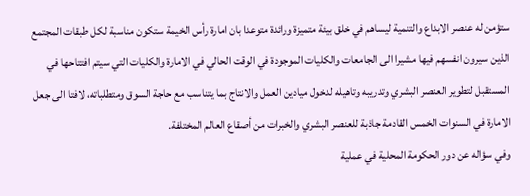ستؤمن له عنصر الابداع والتنمية ليساهم في خلق بيئة متميزة ورائدة متوعدا بان امارة رأس الخيمة ستكون مناسبة لكل طبقات المجتمع الذين سيرون انفسهم فيها مشيرا الى الجامعات والكليات الموجودة في الوقت الحالي في الامارة والكليات التي سيتم افتتاحها في المستقبل لتطوير العنصر البشري وتدريبه وتاهيله لدخول ميادين العمل والانتاج بما يتناسب مع حاجة السوق ومتطلباته، لافتا الى جعل الامارة في السنوات الخمس القادمة جاذبة للعنصر البشري والخبرات من أصقاع العالم المختلفة.
وفي سؤاله عن دور الحكومة المحلية في عملية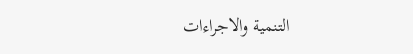التنمية والاجراءات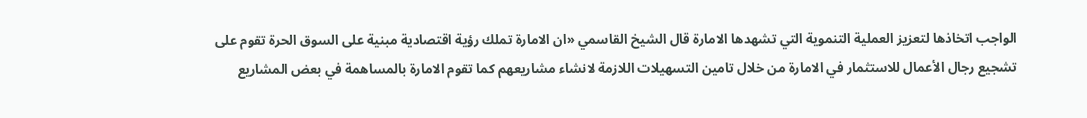الواجب اتخاذها لتعزيز العملية التنموية التي تشهدها الامارة قال الشيخ القاسمي «ان الامارة تملك رؤية اقتصادية مبنية على السوق الحرة تقوم على تشجيع رجال الأعمال للاستثمار في الامارة من خلال تامين التسهيلات اللازمة لانشاء مشاريعهم كما تقوم الامارة بالمساهمة في بعض المشاريع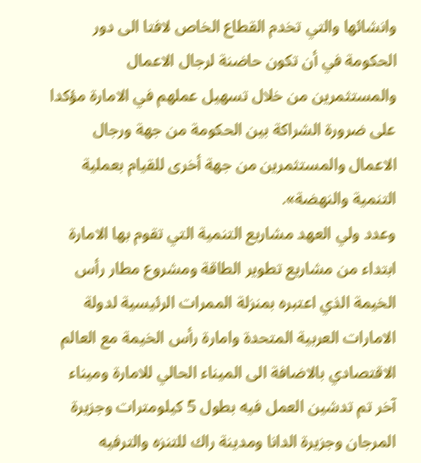وانشائها والتي تخدم القطاع الخاص لافتا الى دور الحكومة في أن تكون حاضنة لرجال الاعمال والمستثمرين من خلال تسهيل عملهم في الامارة مؤكدا على ضرورة الشراكة بين الحكومة من جهة ورجال الاعمال والمستثمرين من جهة أخرى للقيام بعملية التنمية والنهضة».
وعدد ولي العهد مشاريع التنمية التي تقوم بها الامارة ابتداء من مشاريع تطوير الطاقة ومشروع مطار رأس الخيمة الذي اعتبره بمنزلة الممرات الرئيسية لدولة الامارات العربية المتحدة وامارة رأس الخيمة مع العالم الاقتصادي بالاضافة الى الميناء الحالي للامارة وميناء آخر تم تدشين العمل فيه بطول 5 كيلومترات وجزيرة المرجان وجزيرة الدانا ومدينة راك للتنزه والترفيه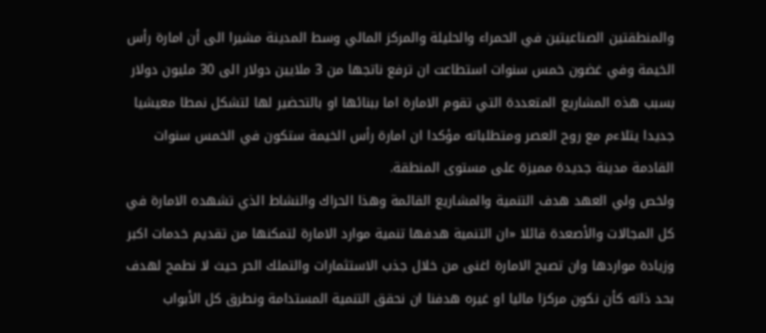والمنطقتين الصناعيتين في الحمراء والحليلة والمركز المالي وسط المدينة مشيرا الى أن امارة رأس الخيمة وفي غضون خمس سنوات استطاعت ان ترفع ناتجها من 3 ملايين دولار الى 30 مليون دولار بسبب هذه المشاريع المتعددة التي تقوم الامارة اما ببنائها او بالتحضير لها لتشكل نمطا معيشيا جديدا يتلاءم مع روح العصر ومتطلباته مؤكدا ان امارة رأس الخيمة ستكون في الخمس سنوات القادمة مدينة جديدة مميزة على مستوى المنطقة.
ولخص ولي العهد هدف التنمية والمشاريع القائمة وهذا الحراك والنشاط الذي تشهده الامارة في كل المجالات والأصعدة قائلا «ان التنمية هدفها تنمية موارد الامارة لتمكنها من تقديم خدمات اكبر وزيادة مواردها وان تصبح الامارة اغنى من خلال جذب الاستثمارات والتملك الحر حيث لا نطمح لهدف بحد ذاته كأن نكون مركزا ماليا او غيره هدفنا ان نحقق التنمية المستدامة ونطرق كل الأبواب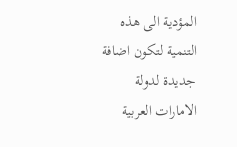المؤدية الى هذه التنمية لتكون اضافة جديدة لدولة الامارات العربية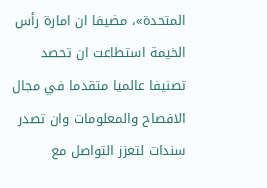المتحدة»، مضيفا ان امارة رأس الخيمة استطاعت ان تحصد تصنيفا عالميا متقدما في مجال الافصاح والمعلومات وان تصدر سندات لتعزز التواصل مع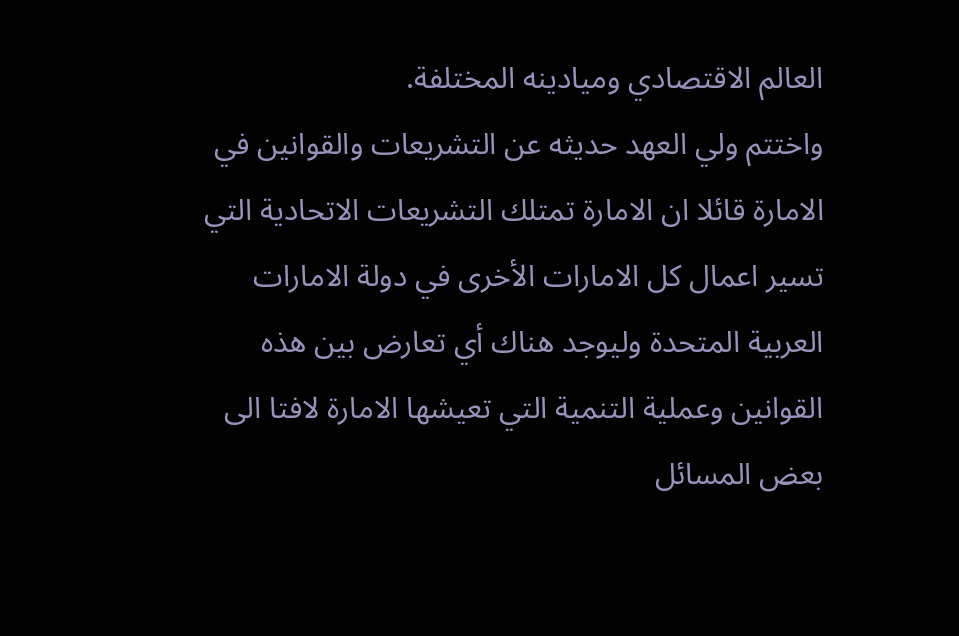العالم الاقتصادي وميادينه المختلفة.
واختتم ولي العهد حديثه عن التشريعات والقوانين في الامارة قائلا ان الامارة تمتلك التشريعات الاتحادية التي تسير اعمال كل الامارات الأخرى في دولة الامارات العربية المتحدة وليوجد هناك أي تعارض بين هذه القوانين وعملية التنمية التي تعيشها الامارة لافتا الى بعض المسائل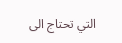التي تحتاج الى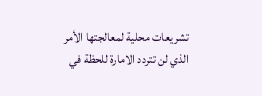تشريعات محلية لمعالجتها الأمر الذي لن تتردد الامارة للحظة في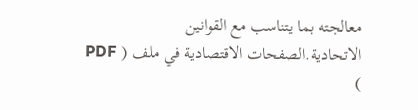معالجته بما يتناسب مع القوانين الاتحادية.الصفحات الاقتصادية في ملف ( PDF )